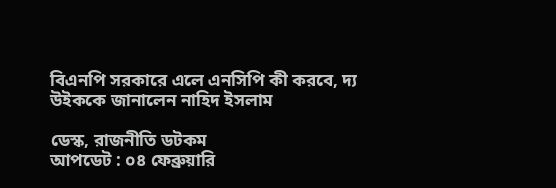বিএনপি সরকারে এলে এনসিপি কী করবে, দ্য উইককে জানালেন নাহিদ ইসলাম

ডেস্ক, রাজনীতি ডটকম
আপডেট : ০৪ ফেব্রুয়ারি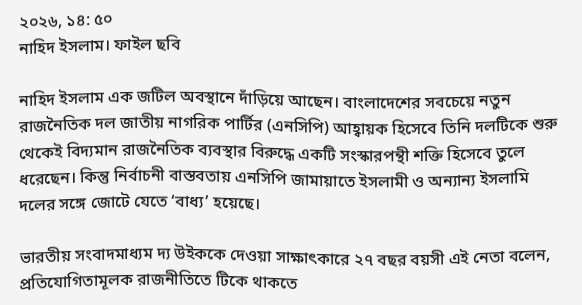২০২৬, ১৪: ৫০
নাহিদ ইসলাম। ফাইল ছবি

নাহিদ ইসলাম এক জটিল অবস্থানে দাঁড়িয়ে আছেন। বাংলাদেশের সবচেয়ে নতুন রাজনৈতিক দল জাতীয় নাগরিক পার্টির (এনসিপি) আহ্বায়ক হিসেবে তিনি দলটিকে শুরু থেকেই বিদ্যমান রাজনৈতিক ব্যবস্থার বিরুদ্ধে একটি সংস্কারপন্থী শক্তি হিসেবে তুলে ধরেছেন। কিন্তু নির্বাচনী বাস্তবতায় এনসিপি জামায়াতে ইসলামী ও অন্যান্য ইসলামি দলের সঙ্গে জোটে যেতে ‘বাধ্য’ হয়েছে।

ভারতীয় সংবাদমাধ্যম দ্য উইককে দেওয়া সাক্ষাৎকারে ২৭ বছর বয়সী এই নেতা বলেন, প্রতিযোগিতামূলক রাজনীতিতে টিকে থাকতে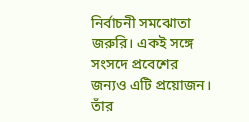নির্বাচনী সমঝোতা জরুরি। একই সঙ্গে সংসদে প্রবেশের জন্যও এটি প্রয়োজন। তাঁর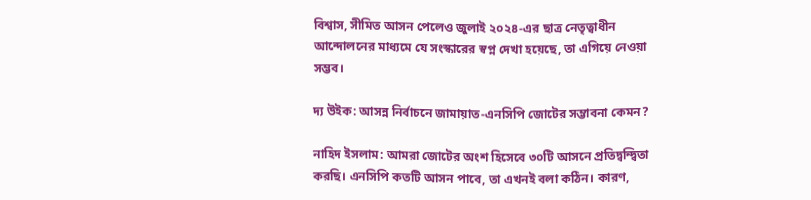বিশ্বাস, সীমিত আসন পেলেও জুলাই ২০২৪-এর ছাত্র নেতৃত্বাধীন আন্দোলনের মাধ্যমে যে সংস্কারের স্বপ্ন দেখা হয়েছে, তা এগিয়ে নেওয়া সম্ভব।

দ্য উইক: আসন্ন নির্বাচনে জামায়াত-এনসিপি জোটের সম্ভাবনা কেমন?

নাহিদ ইসলাম: আমরা জোটের অংশ হিসেবে ৩০টি আসনে প্রতিদ্বন্দ্বিতা করছি। এনসিপি কতটি আসন পাবে, তা এখনই বলা কঠিন। কারণ,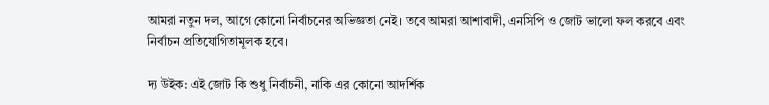আমরা নতুন দল, আগে কোনো নির্বাচনের অভিজ্ঞতা নেই। তবে আমরা আশাবাদী, এনসিপি ও জোট ভালো ফল করবে এবং নির্বাচন প্রতিযোগিতামূলক হবে।

দ্য উইক: এই জোট কি শুধু নির্বাচনী, নাকি এর কোনো আদর্শিক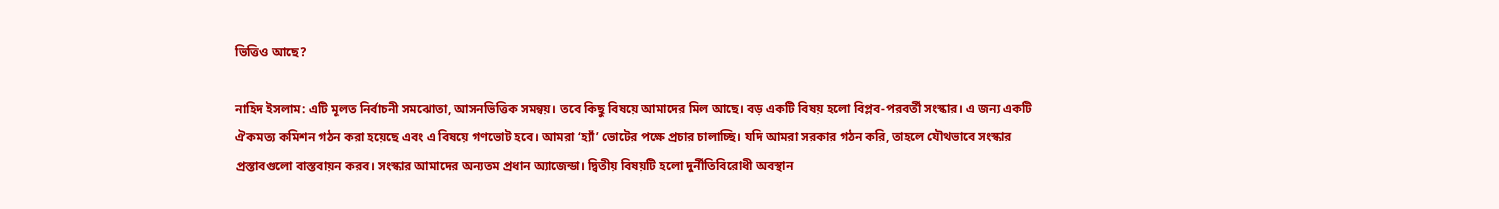ভিত্তিও আছে?

নাহিদ ইসলাম: এটি মূলত নির্বাচনী সমঝোতা, আসনভিত্তিক সমন্বয়। তবে কিছু বিষয়ে আমাদের মিল আছে। বড় একটি বিষয় হলো বিপ্লব-পরবর্তী সংস্কার। এ জন্য একটি ঐকমত্য কমিশন গঠন করা হয়েছে এবং এ বিষয়ে গণভোট হবে। আমরা ‘হ্যাঁ’ ভোটের পক্ষে প্রচার চালাচ্ছি। যদি আমরা সরকার গঠন করি, তাহলে যৌথভাবে সংস্কার প্রস্তাবগুলো বাস্তবায়ন করব। সংস্কার আমাদের অন্যতম প্রধান অ্যাজেন্ডা। দ্বিতীয় বিষয়টি হলো দুর্নীতিবিরোধী অবস্থান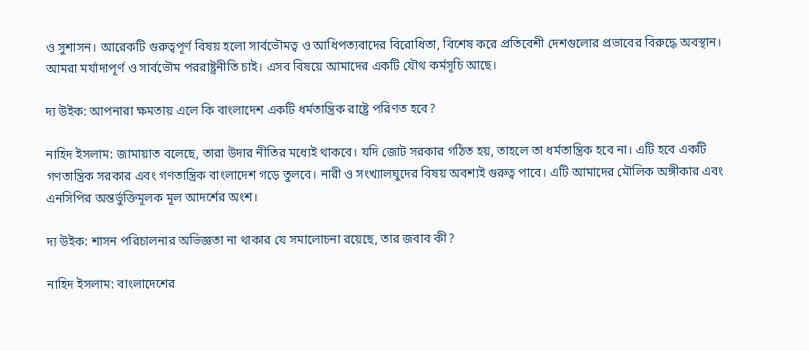ও সুশাসন। আরেকটি গুরুত্বপূর্ণ বিষয় হলো সার্বভৌমত্ব ও আধিপত্যবাদের বিরোধিতা, বিশেষ করে প্রতিবেশী দেশগুলোর প্রভাবের বিরুদ্ধে অবস্থান। আমরা মর্যাদাপূর্ণ ও সার্বভৌম পররাষ্ট্রনীতি চাই। এসব বিষয়ে আমাদের একটি যৌথ কর্মসূচি আছে।

দ্য উইক: আপনারা ক্ষমতায় এলে কি বাংলাদেশ একটি ধর্মতান্ত্রিক রাষ্ট্রে পরিণত হবে?

নাহিদ ইসলাম: জামায়াত বলেছে, তারা উদার নীতির মধ্যেই থাকবে। যদি জোট সরকার গঠিত হয়, তাহলে তা ধর্মতান্ত্রিক হবে না। এটি হবে একটি গণতান্ত্রিক সরকার এবং গণতান্ত্রিক বাংলাদেশ গড়ে তুলবে। নারী ও সংখ্যালঘুদের বিষয় অবশ্যই গুরুত্ব পাবে। এটি আমাদের মৌলিক অঙ্গীকার এবং এনসিপির অন্তর্ভুক্তিমূলক মূল আদর্শের অংশ।

দ্য উইক: শাসন পরিচালনার অভিজ্ঞতা না থাকার যে সমালোচনা রয়েছে, তার জবাব কী?

নাহিদ ইসলাম: বাংলাদেশের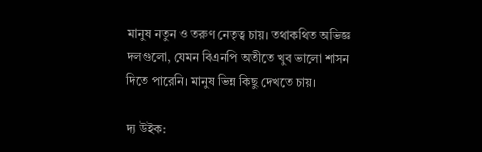মানুষ নতুন ও তরুণ নেতৃত্ব চায়। তথাকথিত অভিজ্ঞ দলগুলো, যেমন বিএনপি অতীতে খুব ভালো শাসন দিতে পারেনি। মানুষ ভিন্ন কিছু দেখতে চায়।

দ্য উইক: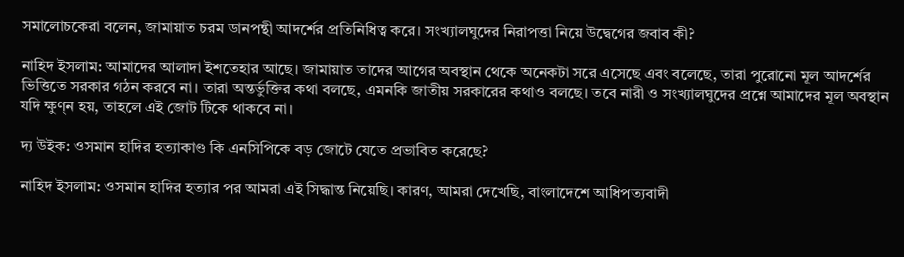সমালোচকেরা বলেন, জামায়াত চরম ডানপন্থী আদর্শের প্রতিনিধিত্ব করে। সংখ্যালঘুদের নিরাপত্তা নিয়ে উদ্বেগের জবাব কী?

নাহিদ ইসলাম: আমাদের আলাদা ইশতেহার আছে। জামায়াত তাদের আগের অবস্থান থেকে অনেকটা সরে এসেছে এবং বলেছে, তারা পুরোনো মূল আদর্শের ভিত্তিতে সরকার গঠন করবে না। তারা অন্তর্ভুক্তির কথা বলছে, এমনকি জাতীয় সরকারের কথাও বলছে। তবে নারী ও সংখ্যালঘুদের প্রশ্নে আমাদের মূল অবস্থান যদি ক্ষুণ্ন হয়, তাহলে এই জোট টিকে থাকবে না।

দ্য উইক: ওসমান হাদির হত্যাকাণ্ড কি এনসিপিকে বড় জোটে যেতে প্রভাবিত করেছে?

নাহিদ ইসলাম: ওসমান হাদির হত্যার পর আমরা এই সিদ্ধান্ত নিয়েছি। কারণ, আমরা দেখেছি, বাংলাদেশে আধিপত্যবাদী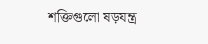শক্তিগুলো ষড়যন্ত্র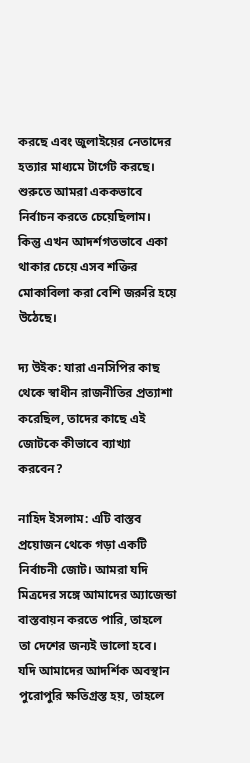করছে এবং জুলাইয়ের নেতাদের হত্যার মাধ্যমে টার্গেট করছে। শুরুতে আমরা এককভাবে নির্বাচন করতে চেয়েছিলাম। কিন্তু এখন আদর্শগতভাবে একা থাকার চেয়ে এসব শক্তির মোকাবিলা করা বেশি জরুরি হয়ে উঠেছে।

দ্য উইক: যারা এনসিপির কাছ থেকে স্বাধীন রাজনীতির প্রত্যাশা করেছিল, তাদের কাছে এই জোটকে কীভাবে ব্যাখ্যা করবেন?

নাহিদ ইসলাম: এটি বাস্তব প্রয়োজন থেকে গড়া একটি নির্বাচনী জোট। আমরা যদি মিত্রদের সঙ্গে আমাদের অ্যাজেন্ডা বাস্তবায়ন করতে পারি, তাহলে তা দেশের জন্যই ভালো হবে। যদি আমাদের আদর্শিক অবস্থান পুরোপুরি ক্ষতিগ্রস্ত হয়, তাহলে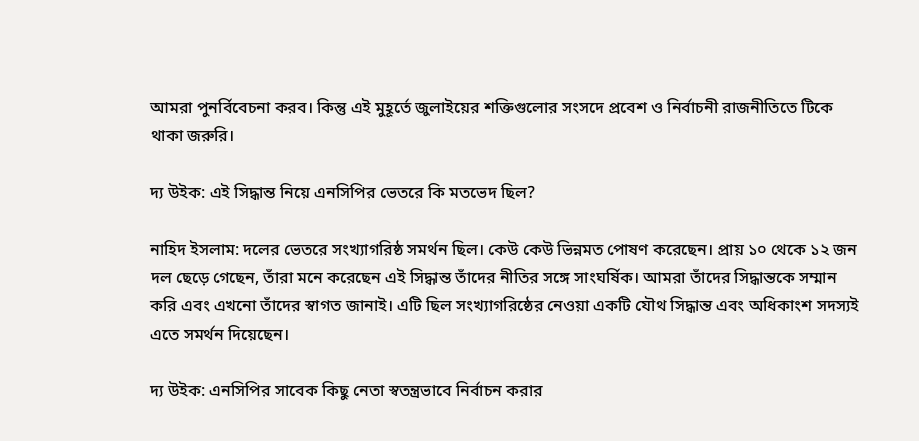আমরা পুনর্বিবেচনা করব। কিন্তু এই মুহূর্তে জুলাইয়ের শক্তিগুলোর সংসদে প্রবেশ ও নির্বাচনী রাজনীতিতে টিকে থাকা জরুরি।

দ্য উইক: এই সিদ্ধান্ত নিয়ে এনসিপির ভেতরে কি মতভেদ ছিল?

নাহিদ ইসলাম: দলের ভেতরে সংখ্যাগরিষ্ঠ সমর্থন ছিল। কেউ কেউ ভিন্নমত পোষণ করেছেন। প্রায় ১০ থেকে ১২ জন দল ছেড়ে গেছেন, তাঁরা মনে করেছেন এই সিদ্ধান্ত তাঁদের নীতির সঙ্গে সাংঘর্ষিক। আমরা তাঁদের সিদ্ধান্তকে সম্মান করি এবং এখনো তাঁদের স্বাগত জানাই। এটি ছিল সংখ্যাগরিষ্ঠের নেওয়া একটি যৌথ সিদ্ধান্ত এবং অধিকাংশ সদস্যই এতে সমর্থন দিয়েছেন।

দ্য উইক: এনসিপির সাবেক কিছু নেতা স্বতন্ত্রভাবে নির্বাচন করার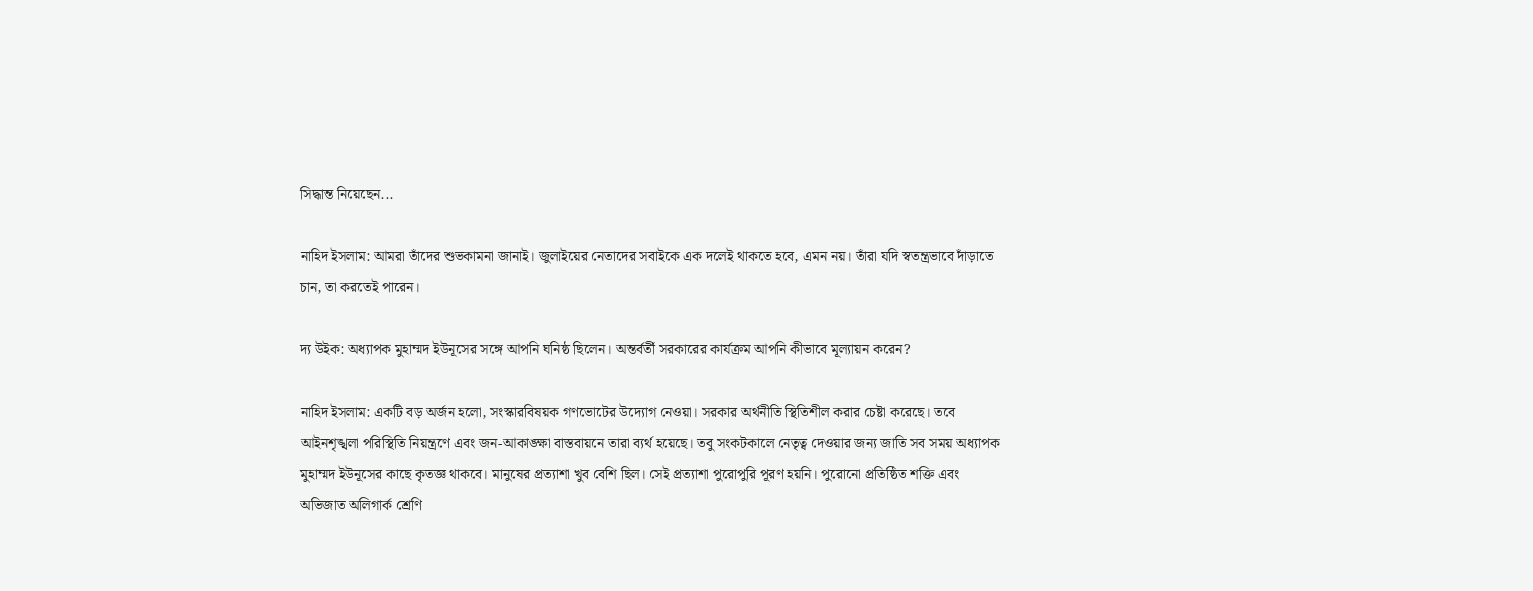সিদ্ধান্ত নিয়েছেন...

নাহিদ ইসলাম: আমরা তাঁদের শুভকামনা জানাই। জুলাইয়ের নেতাদের সবাইকে এক দলেই থাকতে হবে, এমন নয়। তাঁরা যদি স্বতন্ত্রভাবে দাঁড়াতে চান, তা করতেই পারেন।

দ্য উইক: অধ্যাপক মুহাম্মদ ইউনূসের সঙ্গে আপনি ঘনিষ্ঠ ছিলেন। অন্তর্বর্তী সরকারের কার্যক্রম আপনি কীভাবে মূল্যায়ন করেন?

নাহিদ ইসলাম: একটি বড় অর্জন হলো, সংস্কারবিষয়ক গণভোটের উদ্যোগ নেওয়া। সরকার অর্থনীতি স্থিতিশীল করার চেষ্টা করেছে। তবে আইনশৃঙ্খলা পরিস্থিতি নিয়ন্ত্রণে এবং জন-আকাঙ্ক্ষা বাস্তবায়নে তারা ব্যর্থ হয়েছে। তবু সংকটকালে নেতৃত্ব দেওয়ার জন্য জাতি সব সময় অধ্যাপক মুহাম্মদ ইউনূসের কাছে কৃতজ্ঞ থাকবে। মানুষের প্রত্যাশা খুব বেশি ছিল। সেই প্রত্যাশা পুরোপুরি পূরণ হয়নি। পুরোনো প্রতিষ্ঠিত শক্তি এবং অভিজাত অলিগার্ক শ্রেণি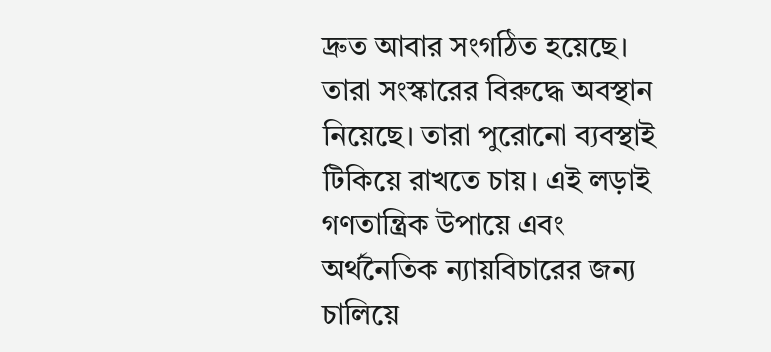দ্রুত আবার সংগঠিত হয়েছে। তারা সংস্কারের বিরুদ্ধে অবস্থান নিয়েছে। তারা পুরোনো ব্যবস্থাই টিকিয়ে রাখতে চায়। এই লড়াই গণতান্ত্রিক উপায়ে এবং অর্থনৈতিক ন্যায়বিচারের জন্য চালিয়ে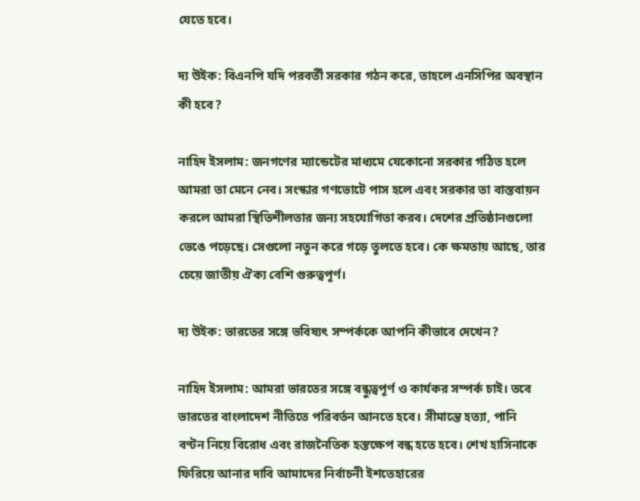যেতে হবে।

দ্য উইক: বিএনপি যদি পরবর্তী সরকার গঠন করে, তাহলে এনসিপির অবস্থান কী হবে?

নাহিদ ইসলাম: জনগণের ম্যান্ডেটের মাধ্যমে যেকোনো সরকার গঠিত হলে আমরা তা মেনে নেব। সংস্কার গণভোটে পাস হলে এবং সরকার তা বাস্তবায়ন করলে আমরা স্থিতিশীলতার জন্য সহযোগিতা করব। দেশের প্রতিষ্ঠানগুলো ভেঙে পড়েছে। সেগুলো নতুন করে গড়ে তুলতে হবে। কে ক্ষমতায় আছে, তার চেয়ে জাতীয় ঐক্য বেশি গুরুত্বপূর্ণ।

দ্য উইক: ভারতের সঙ্গে ভবিষ্যৎ সম্পর্ককে আপনি কীভাবে দেখেন?

নাহিদ ইসলাম: আমরা ভারতের সঙ্গে বন্ধুত্বপূর্ণ ও কার্যকর সম্পর্ক চাই। তবে ভারতের বাংলাদেশ নীতিতে পরিবর্তন আনতে হবে। সীমান্তে হত্যা, পানি বণ্টন নিয়ে বিরোধ এবং রাজনৈতিক হস্তক্ষেপ বন্ধ হতে হবে। শেখ হাসিনাকে ফিরিয়ে আনার দাবি আমাদের নির্বাচনী ইশতেহারের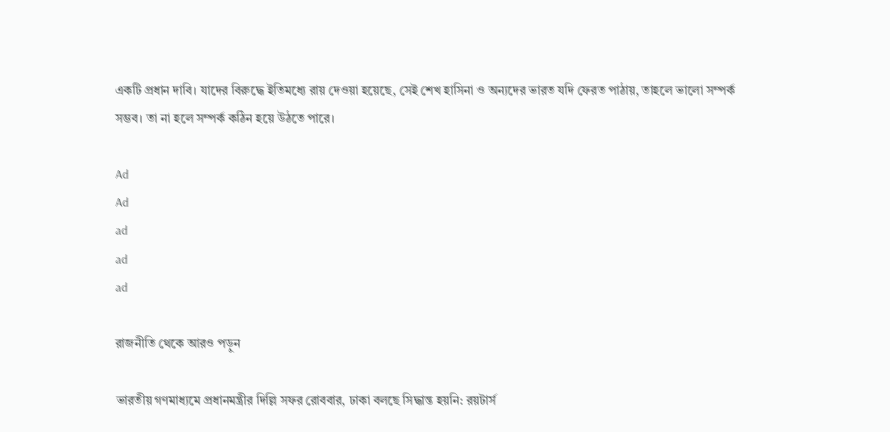একটি প্রধান দাবি। যাদের বিরুদ্ধে ইতিমধ্যে রায় দেওয়া হয়েছে, সেই শেখ হাসিনা ও অন্যদের ভারত যদি ফেরত পাঠায়, তাহলে ভালো সম্পর্ক সম্ভব। তা না হলে সম্পর্ক কঠিন হয়ে উঠতে পারে।

Ad
Ad
ad
ad
ad

রাজনীতি থেকে আরও পড়ুন

ভারতীয় গণমাধ্যমে প্রধানমন্ত্রীর দিল্লি সফর রোববার, ঢাকা বলছে সিদ্ধান্ত হয়নি: রয়টার্স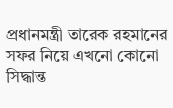প্রধানমন্ত্রী তারেক রহমানের সফর নিয়ে এখনো কোনো সিদ্ধান্ত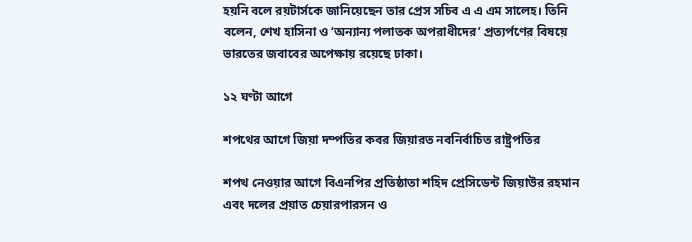হয়নি বলে রয়টার্সকে জানিয়েছেন তার প্রেস সচিব এ এ এম সালেহ। তিনি বলেন, শেখ হাসিনা ও ‘অন্যান্য পলাতক অপরাধীদের’ প্রত্যর্পণের বিষয়ে ভারতের জবাবের অপেক্ষায় রয়েছে ঢাকা।

১২ ঘণ্টা আগে

শপথের আগে জিয়া দম্পতির কবর জিয়ারত নবনির্বাচিত রাষ্ট্রপতির

শপথ নেওয়ার আগে বিএনপির প্রতিষ্ঠাতা শহিদ প্রেসিডেন্ট জিয়াউর রহমান এবং দলের প্রয়াত চেয়ারপারসন ও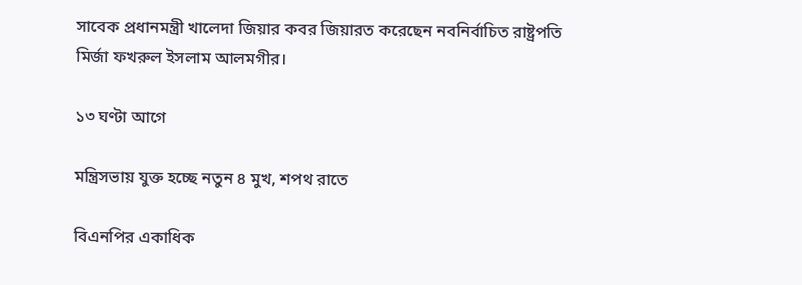সাবেক প্রধানমন্ত্রী খালেদা জিয়ার কবর জিয়ারত করেছেন নবনির্বাচিত রাষ্ট্রপতি মির্জা ফখরুল ইসলাম আলমগীর।

১৩ ঘণ্টা আগে

মন্ত্রিসভায় যুক্ত হচ্ছে নতুন ৪ মুখ, শপথ রাতে

বিএনপির একাধিক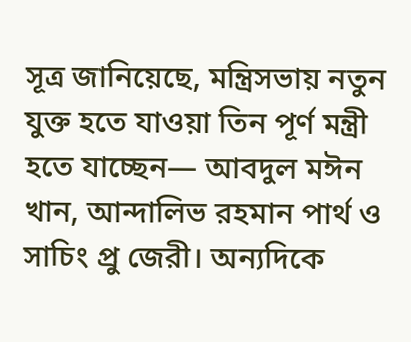সূত্র জানিয়েছে, মন্ত্রিসভায় নতুন যুক্ত হতে যাওয়া তিন পূর্ণ মন্ত্রী হতে যাচ্ছেন— আবদুল মঈন খান, আন্দালিভ রহমান পার্থ ও সাচিং প্রু জেরী। অন্যদিকে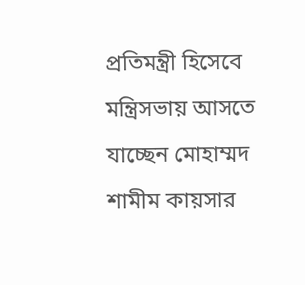প্রতিমন্ত্রী হিসেবে মন্ত্রিসভায় আসতে যাচ্ছেন মোহাম্মদ শামীম কায়সার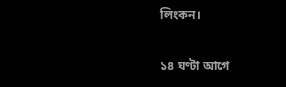লিংকন।

১৪ ঘণ্টা আগে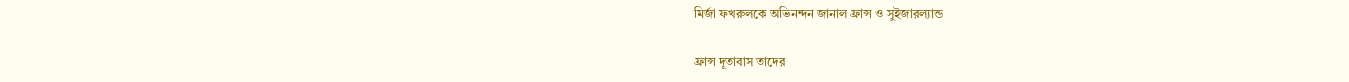মির্জা ফখরুলকে অভিনন্দন জানাল ফ্রান্স ও সুইজারল্যান্ড

ফ্রান্স দূতাবাস তাদের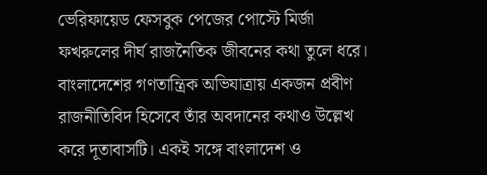ভেরিফায়েড ফেসবুক পেজের পোস্টে মির্জা ফখরুলের দীর্ঘ রাজনৈতিক জীবনের কথা তুলে ধরে। বাংলাদেশের গণতান্ত্রিক অভিযাত্রায় একজন প্রবীণ রাজনীতিবিদ হিসেবে তাঁর অবদানের কথাও উল্লেখ করে দূতাবাসটি। একই সঙ্গে বাংলাদেশ ও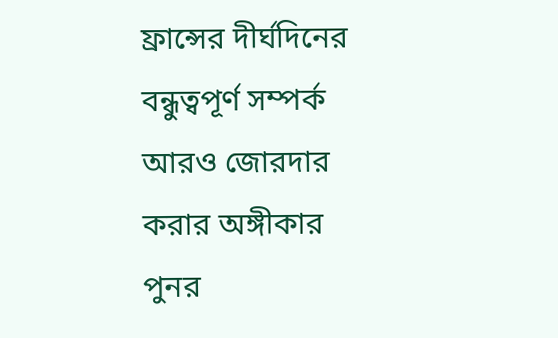ফ্রান্সের দীর্ঘদিনের বন্ধুত্বপূর্ণ সম্পর্ক আরও জোরদার করার অঙ্গীকার পুনর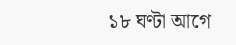১৮ ঘণ্টা আগে